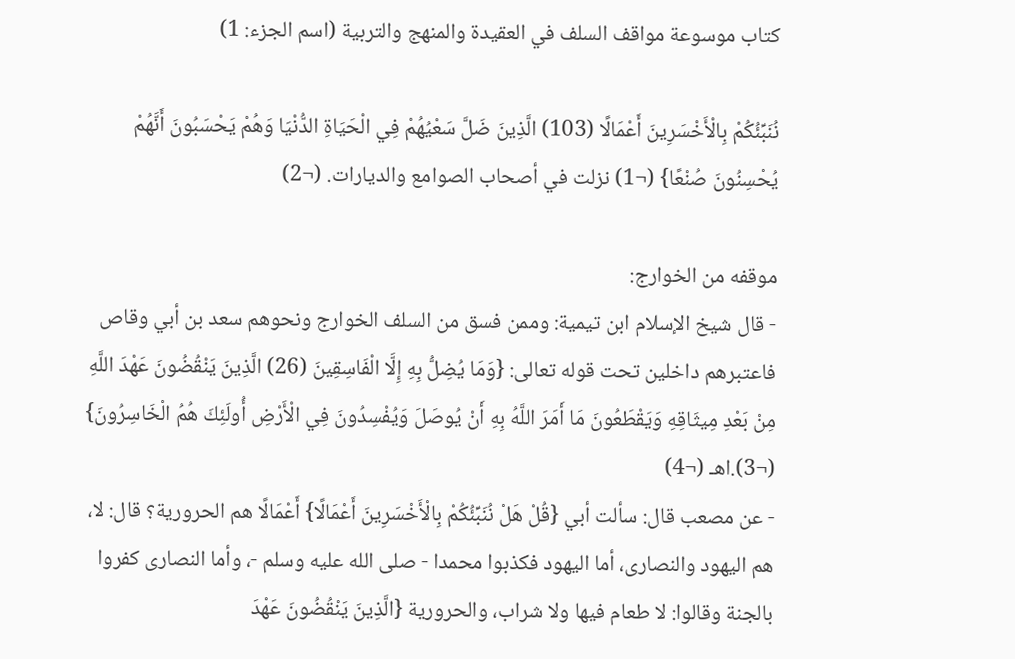كتاب موسوعة مواقف السلف في العقيدة والمنهج والتربية (اسم الجزء: 1)

نُنَبِّئُكُمْ بِالْأَخْسَرِينَ أَعْمَالًا (103) الَّذِينَ ضَلَّ سَعْيُهُمْ فِي الْحَيَاةِ الدُّنْيَا وَهُمْ يَحْسَبُونَ أَنَّهُمْ يُحْسِنُونَ صُنْعًا} (¬1) نزلت في أصحاب الصوامع والديارات. (¬2)

موقفه من الخوارج:
- قال شيخ الإسلام ابن تيمية: وممن فسق من السلف الخوارج ونحوهم سعد بن أبي وقاص فاعتبرهم داخلين تحت قوله تعالى: {وَمَا يُضِلُّ بِهِ إِلَّا الْفَاسِقِينَ (26) الَّذِينَ يَنْقُضُونَ عَهْدَ اللَّهِ مِنْ بَعْدِ مِيثَاقِهِ وَيَقْطَعُونَ مَا أَمَرَ اللَّهُ بِهِ أَنْ يُوصَلَ وَيُفْسِدُونَ فِي الْأَرْضِ أُولَئِكَ هُمُ الْخَاسِرُونَ} (¬3).اهـ (¬4)
- عن مصعب قال: سألت أبي {قُلْ هَلْ نُنَبِّئُكُمْ بِالْأَخْسَرِينَ أَعْمَالًا} أَعْمَالًا هم الحرورية؟ قال: لا، هم اليهود والنصارى، أما اليهود فكذبوا محمدا - صلى الله عليه وسلم -، وأما النصارى كفروا بالجنة وقالوا: لا طعام فيها ولا شراب، والحرورية {الَّذِينَ يَنْقُضُونَ عَهْدَ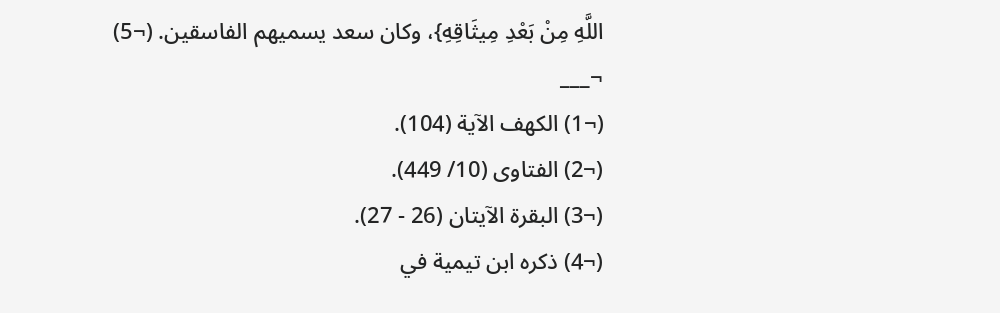اللَّهِ مِنْ بَعْدِ مِيثَاقِهِ}، وكان سعد يسميهم الفاسقين. (¬5)
¬___
(¬1) الكهف الآية (104).
(¬2) الفتاوى (10/ 449).
(¬3) البقرة الآيتان (26 - 27).
(¬4) ذكره ابن تيمية في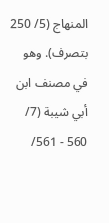المنهاج (5/ 250 بتصرف). وهو في مصنف ابن أبي شيبة (7/ 560 - 561/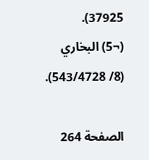37925).
(¬5) البخاري (8/ 543/4728).

الصفحة 264